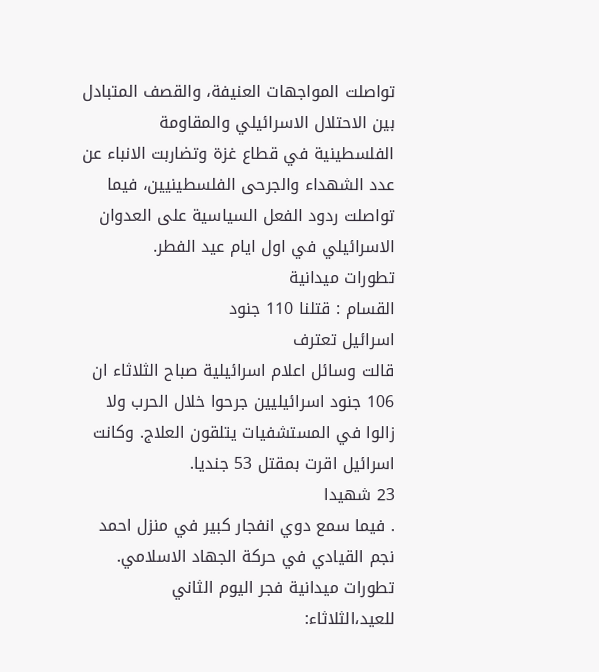تواصلت المواجهات العنيفة، والقصف المتبادل بين الاحتلال الاسرائيلي والمقاومة الفلسطينية في قطاع غزة وتضاربت الانباء عن عدد الشهداء والجرحى الفلسطينيين، فيما تواصلت ردود الفعل السياسية على العدوان الاسرائيلي في اول ايام عيد الفطر.
تطورات ميدانية
القسام : قتلنا 110 جنود
اسرائيل تعترف
قالت وسائل اعلام اسرائيلية صباح الثلاثاء ان 106 جنود اسرائيليين جرحوا خلال الحرب ولا زالوا في المستشفيات يتلقون العلاج. وكانت اسرائيل اقرت بمقتل 53 جنديا.
23 شهيدا
. فيما سمع دوي انفجار كبير في منزل احمد نجم القيادي في حركة الجهاد الاسلامي.
تطورات ميدانية فجر اليوم الثاني للعيد،الثلاثاء: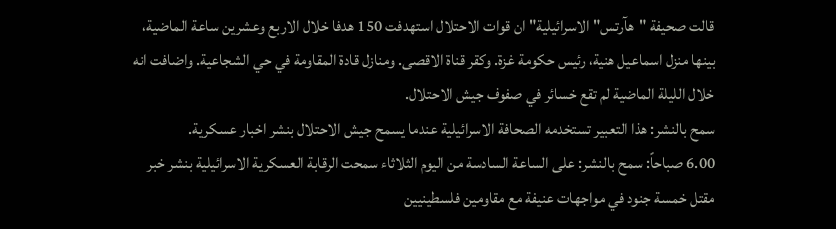قالت صحيفة "هآرتس" الاسرائيلية" ان قوات الاحتلال استهدفت 150 هدفا خلال الاربع وعشرين ساعة الماضية، بينها منزل اسماعيل هنية، رئيس حكومة غزة. وكقر قناة الاقصى. ومنازل قادة المقاومة في حي الشجاعية. واضافت انه خلال الليلة الماضية لم تقع خسائر في صفوف جيش الاحتلال.
سمح بالنشر: هذا التعبير تستخدمه الصحافة الاسرائيلية عندما يسمح جيش الاحتلال بنشر اخبار عسكرية.
6.00 صباحاً: سمح بالنشر: على الساعة السادسة من اليوم الثلاثاء سمحت الرقابة العسكرية الاسرائيلية بنشر خبر مقتل خمسة جنود في مواجهات عنيفة مع مقاومين فلسطينيين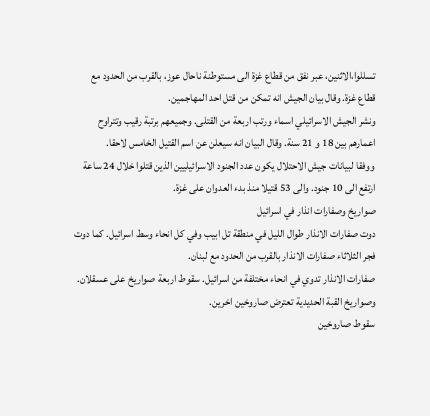تسللوا،الاثنين، عبر نفق من قطاع غزة الى مستوطنة ناحال عوز، بالقرب من الحدود مع قطاع غزة. وقال بيان الجيش انه تمكن من قتل احد المهاجمين.
ونشر الجيش الاسرائيلي اسماء ورتب اربعة من القتلى. وجميعهم برتبة رقيب وتتراوح اعمارهم بين 18 و 21 سنة. وقال البيان انه سيعلن عن اسم القتيل الخامس لاحقا.
ووفقا لبيانات جيش الاحتلال يكون عدد الجنود الاسرائيليين الذين قتلوا خلال 24 ساعة ارتفع الى 10 جنود. والى 53 قتيلا منذ بدء العدوان على غزة.
صواريخ وصفارات انذار في اسرائيل
دوت صفارات الانذار طوال الليل في منطقة تل ابيب وفي كل انحاء وسط اسرائيل. كما دوت فجر الثلاثاء صفارات الانذار بالقرب من الحدود مع لبنان.
صفارات الانذار تدوي في انحاء مختلفة من اسرائيل. سقوط اربعة صواريخ على عسقلان. وصواريخ القبة الحديدية تعترض صاروخين اخرين.
سقوط صاروخين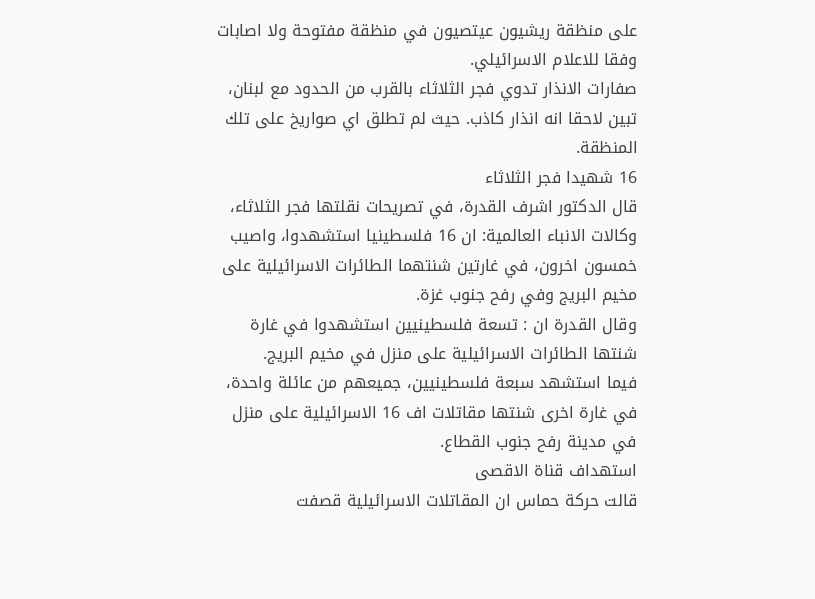على منظقة ريشيون عيتصيون في منظقة مفتوحة ولا اصابات وفقا للاعلام الاسرائيلي.
صفارات الانذار تدوي فجر الثلاثاء بالقرب من الحدود مع لبنان، تبين لاحقا انه انذار كاذب. حيث لم تطلق اي صواريخ على تلك المنظقة.
16 شهيدا فجر الثلاثاء
قال الدكتور اشرف القدرة، في تصريحات نقلتها فجر الثلاثاء، وكالات الانباء العالمية: ان 16 فلسطينيا استشهدوا، واصيب خمسون اخرون، في غارتين شنتهما الطائرات الاسرائيلية على مخيم البريج وفي رفح جنوب غزة.
وقال القدرة ان : تسعة فلسطينيين استشهدوا في غارة شنتها الطائرات الاسرائيلية على منزل في مخيم البريج.
فيما استشهد سبعة فلسطينيين، جميعهم من عائلة واحدة، في غارة اخرى شنتها مقاتلات اف 16 الاسرائيلية على منزل في مدينة رفح جنوب القطاع.
استهداف قناة الاقصى
قالت حركة حماس ان المقاتلات الاسرائيلية قصفت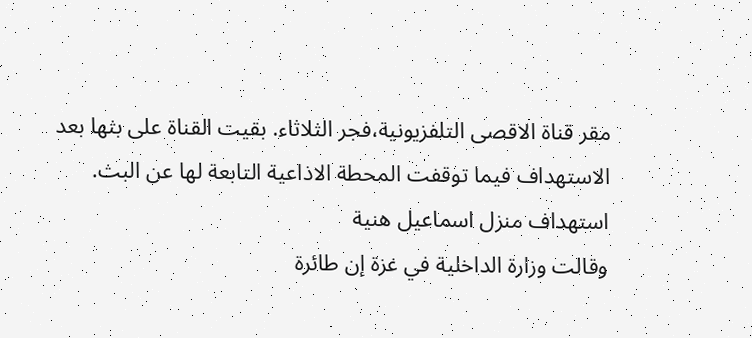مقر قناة الاقصى التلفزيونية،فجر الثلاثاء. بقيت القناة على بثها بعد الاستهداف فيما توقفت المحطة الاذاعية التابعة لها عن البث.
استهداف منزل اسماعيل هنية
وقالت وزارة الداخلية في غزة إن طائرة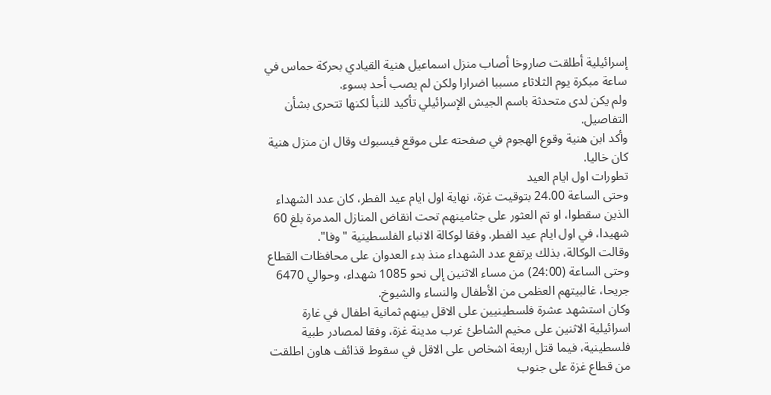إسرائيلية أطلقت صاروخا أصاب منزل اسماعيل هنية القيادي بحركة حماس في ساعة مبكرة يوم الثلاثاء مسببا اضرارا ولكن لم يصب أحد بسوء.
ولم يكن لدى متحدثة باسم الجيش الإسرائيلي تأكيد للنبأ لكنها تتحرى بشأن التفاصيل.
وأكد ابن هنية وقوع الهجوم في صفحته على موقع فيسبوك وقال ان منزل هنية كان خاليا.
تطورات اول ايام العيد
وحتى الساعة 24.00 بتوقيت غزة، نهاية اول ايام عيد الفطر، كان عدد الشهداء الذين سقطوا، او تم العثور على جثامينهم تحت انقاض المنازل المدمرة بلغ 60 شهيدا، في اول ايام عيد الفطر. وفقا لوكالة الانباء الفلسطينية "وفا".
وقالت الوكالة، بذلك يرتفع عدد الشهداء منذ بدء العدوان على محافظات القطاع وحتى الساعة (24:00) من مساء الاثنين إلى نحو 1085 شهداء، وحوالي 6470 جريحا، غالبيتهم العظمى من الأطفال والنساء والشيوخ.
وكان استشهد عشرة فلسطينيين على الاقل بينهم ثمانية اطفال في غارة اسرائيلية الاثنين على مخيم الشاطئ غرب مدينة غزة، وفقا لمصادر طبية فلسطينية، فيما قتل اربعة اشخاص على الاقل في سقوط قذائف هاون اطلقت من قطاع غزة على جنوب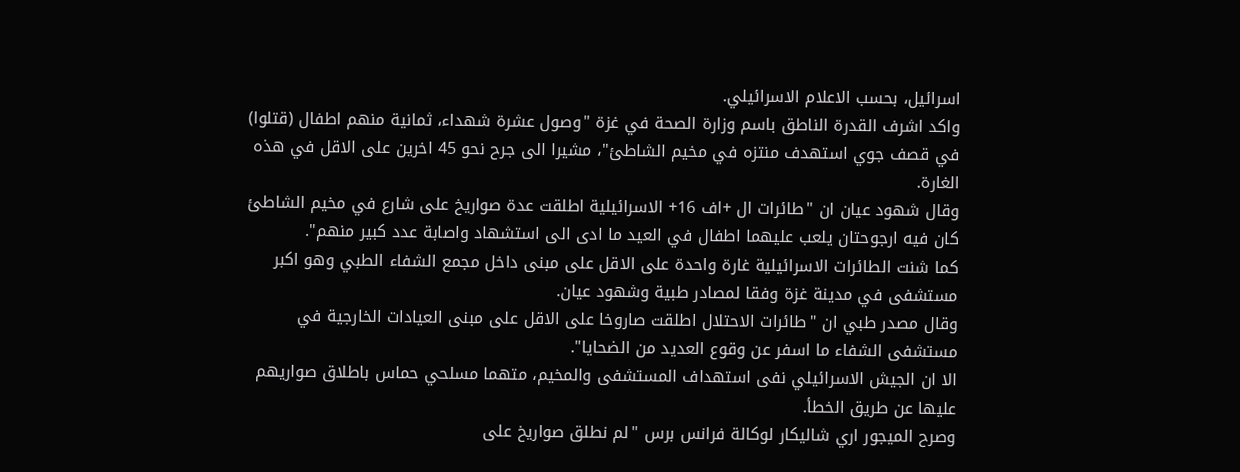اسرائيل، بحسب الاعلام الاسرائيلي.
واكد اشرف القدرة الناطق باسم وزارة الصحة في غزة "وصول عشرة شهداء، ثمانية منهم اطفال (قتلوا) في قصف جوي استهدف منتزه في مخيم الشاطئ"، مشيرا الى جرح نحو 45 اخرين على الاقل في هذه الغارة.
وقال شهود عيان ان "طائرات ال +اف 16+ الاسرائيلية اطلقت عدة صواريخ على شارع في مخيم الشاطئ كان فيه ارجوحتان يلعب عليهما اطفال في العيد ما ادى الى استشهاد واصابة عدد كبير منهم".
كما شنت الطائرات الاسرائيلية غارة واحدة على الاقل على مبنى داخل مجمع الشفاء الطبي وهو اكبر مستشفى في مدينة غزة وفقا لمصادر طبية وشهود عيان.
وقال مصدر طبي ان "طائرات الاحتلال اطلقت صاروخا على الاقل على مبنى العيادات الخارجية في مستشفى الشفاء ما اسفر عن وقوع العديد من الضحايا".
الا ان الجيش الاسرائيلي نفى استهداف المستشفى والمخيم، متهما مسلحي حماس باطلاق صواريهم عليها عن طريق الخطأ.
وصرح الميجور اري شاليكار لوكالة فرانس برس "لم نطلق صواريخ على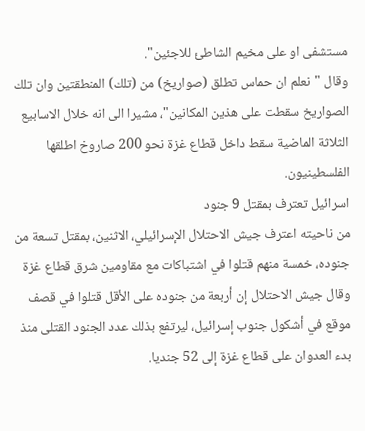مستشفى او على مخيم الشاطئ للاجئين".
وقال "نعلم ان حماس تطلق (صواريخ) من (تلك) المنطقتين وان تلك الصواريخ سقطت على هذين المكانين"، مشيرا الى انه خلال الاسابيع الثلاثة الماضية سقط داخل قطاع غزة نحو 200 صاروخ اطلقها الفلسطينيون.
اسرائيل تعترف بمقتل 9 جنود
من ناحيته اعترف جيش الاحتلال الإسرائيلي، الاثنين، بمقتل تسعة من جنوده، خمسة منهم قتلوا في اشتباكات مع مقاومين شرق قطاع غزة
وقال جيش الاحتلال إن أربعة من جنوده على الأقل قتلوا في قصف موقع في أشكول جنوب إسرائيل، ليرتفع بذلك عدد الجنود القتلى منذ بدء العدوان على قطاع غزة إلى 52 جنديا.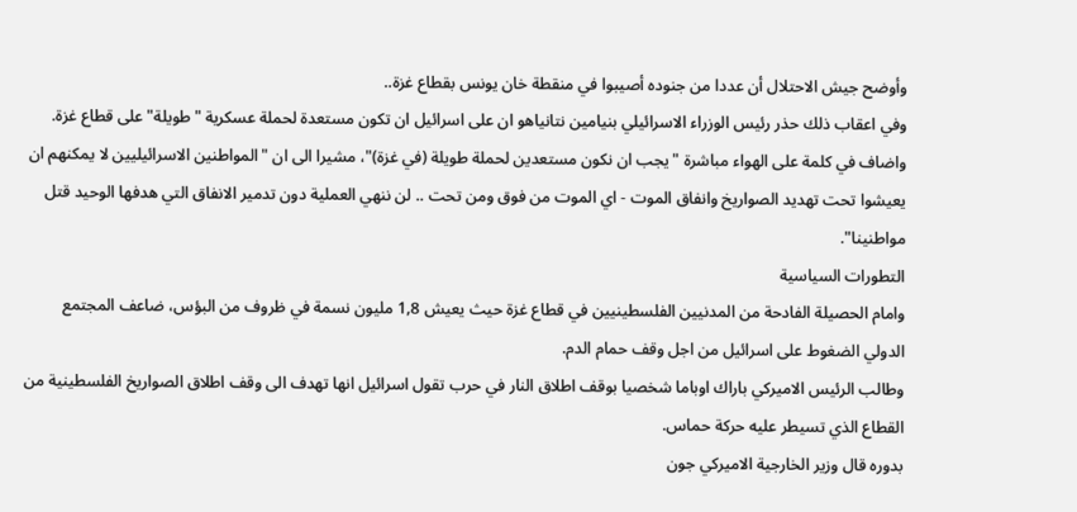وأوضح جيش الاحتلال أن عددا من جنوده أصيبوا في منقطة خان يونس بقطاع غزة..
وفي اعقاب ذلك حذر رئيس الوزراء الاسرائيلي بنيامين نتانياهو ان على اسرائيل ان تكون مستعدة لحملة عسكرية "طويلة" على قطاع غزة.
واضاف في كلمة على الهواء مباشرة "يجب ان نكون مستعدين لحملة طويلة (في غزة)"، مشيرا الى ان "المواطنين الاسرائيليين لا يمكنهم ان يعيشوا تحت تهديد الصواريخ وانفاق الموت - اي الموت من فوق ومن تحت .. لن ننهي العملية دون تدمير الانفاق التي هدفها الوحيد قتل مواطنينا".
التطورات السياسية
وامام الحصيلة الفادحة من المدنيين الفلسطينيين في قطاع غزة حيث يعيش 1,8 مليون نسمة في ظروف من البؤس، ضاعف المجتمع الدولي الضغوط على اسرائيل من اجل وقف حمام الدم.
وطالب الرئيس الاميركي باراك اوباما شخصيا بوقف اطلاق النار في حرب تقول اسرائيل انها تهدف الى وقف اطلاق الصواريخ الفلسطينية من القطاع الذي تسيطر عليه حركة حماس.
بدوره قال وزير الخارجية الاميركي جون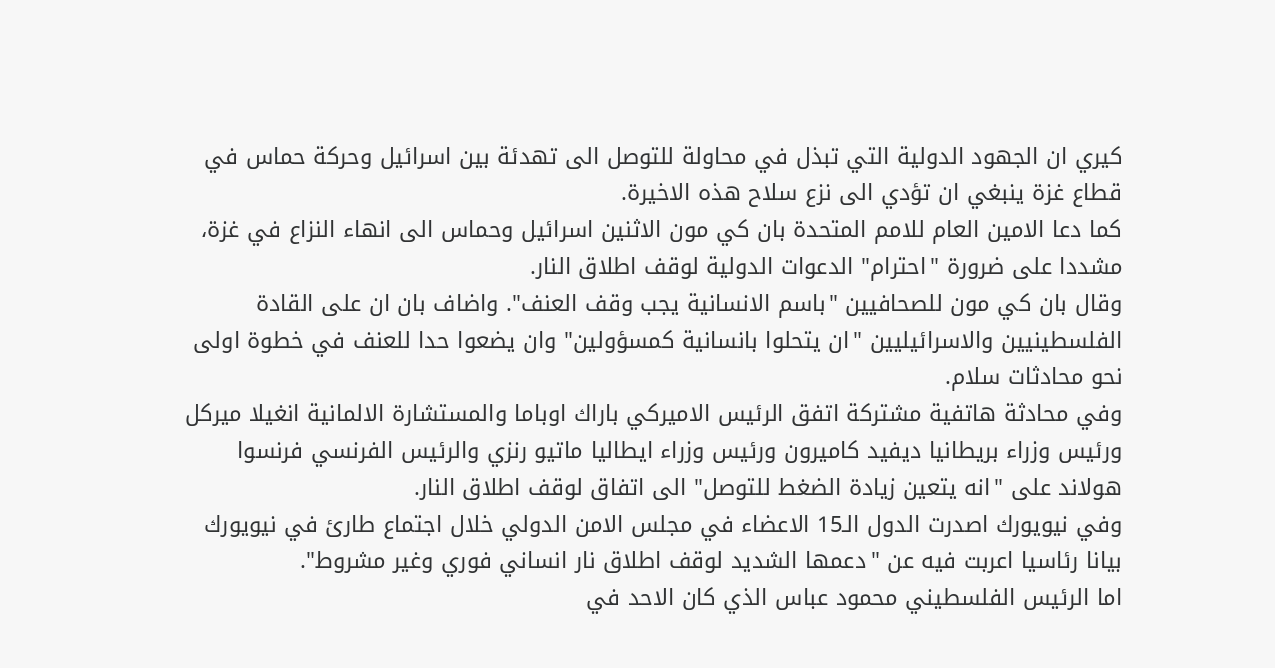كيري ان الجهود الدولية التي تبذل في محاولة للتوصل الى تهدئة بين اسرائيل وحركة حماس في قطاع غزة ينبغي ان تؤدي الى نزع سلاح هذه الاخيرة.
كما دعا الامين العام للامم المتحدة بان كي مون الاثنين اسرائيل وحماس الى انهاء النزاع في غزة، مشددا على ضرورة "احترام" الدعوات الدولية لوقف اطلاق النار.
وقال بان كي مون للصحافيين "باسم الانسانية يجب وقف العنف". واضاف بان ان على القادة الفلسطينيين والاسرائيليين "ان يتحلوا بانسانية كمسؤولين" وان يضعوا حدا للعنف في خطوة اولى نحو محادثات سلام.
وفي محادثة هاتفية مشتركة اتفق الرئيس الاميركي باراك اوباما والمستشارة الالمانية انغيلا ميركل ورئيس وزراء بريطانيا ديفيد كاميرون ورئيس وزراء ايطاليا ماتيو رنزي والرئيس الفرنسي فرنسوا هولاند على "انه يتعين زيادة الضغط للتوصل" الى اتفاق لوقف اطلاق النار.
وفي نيويورك اصدرت الدول الـ15 الاعضاء في مجلس الامن الدولي خلال اجتماع طارئ في نيويورك بيانا رئاسيا اعربت فيه عن "دعمها الشديد لوقف اطلاق نار انساني فوري وغير مشروط".
اما الرئيس الفلسطيني محمود عباس الذي كان الاحد في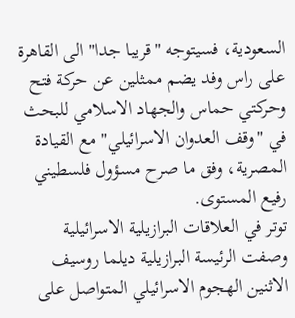السعودية، فسيتوجه "قريبا جدا" الى القاهرة على راس وفد يضم ممثلين عن حركة فتح وحركتي حماس والجهاد الاسلامي للبحث في "وقف العدوان الاسرائيلي" مع القيادة المصرية، وفق ما صرح مسؤول فلسطيني رفيع المستوى.
توتر في العلاقات البرازيلية الاسرائيلية
وصفت الرئيسة البرازيلية ديلما روسيف الاثنين الهجوم الاسرائيلي المتواصل على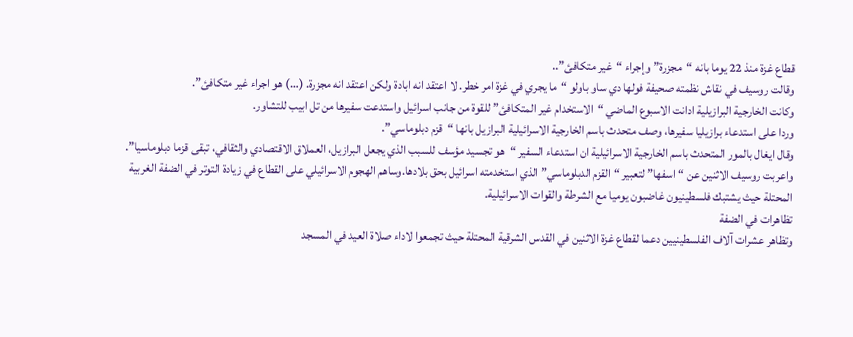قطاع غزة منذ 22 يوما بانه “مجزرة” وإجراء “غير متكافئ”..
وقالت روسيف في نقاش نظمته صحيفة فولها دي ساو باولو “ما يجري في غزة امر خطر. لا اعتقد انه ابادة ولكن اعتقد انه مجزرة. (…) هو اجراء غير متكافئ”.
وكانت الخارجية البرازيلية ادانت الاسبوع الماضي “الاستخدام غير المتكافئ” للقوة من جانب اسرائيل واستدعت سفيرها من تل ابيب للتشاور.
وردا على استدعاء برازيليا سفيرها، وصف متحدث باسم الخارجية الاسرائيلية البرازيل بانها “قزم دبلوماسي”.
وقال ايغال بالمور المتحدث باسم الخارجية الاسرائيلية ان استدعاء السفير “هو تجسيد مؤسف للسبب الذي يجعل البرازيل، العملاق الاقتصادي والثقافي، تبقى قزما دبلوماسيا”.
واعربت روسيف الاثنين عن “اسفها” لتعبير “القزم الدبلوماسي” الذي استخدمته اسرائيل بحق بلادها.وساهم الهجوم الاسرائيلي على القطاع في زيادة التوتر في الضفة الغربية المحتلة حيث يشتبك فلسطينيون غاضبون يوميا مع الشرطة والقوات الاسرائيلية.
تظاهرات في الضفة
وتظاهر عشرات آلاف الفلسطينيين دعما لقطاع غزة الاثنين في القدس الشرقية المحتلة حيث تجمعوا لاداء صلاة العيد في المسجد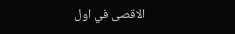الاقصى في اول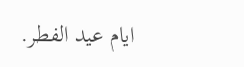ايام عيد الفطر.